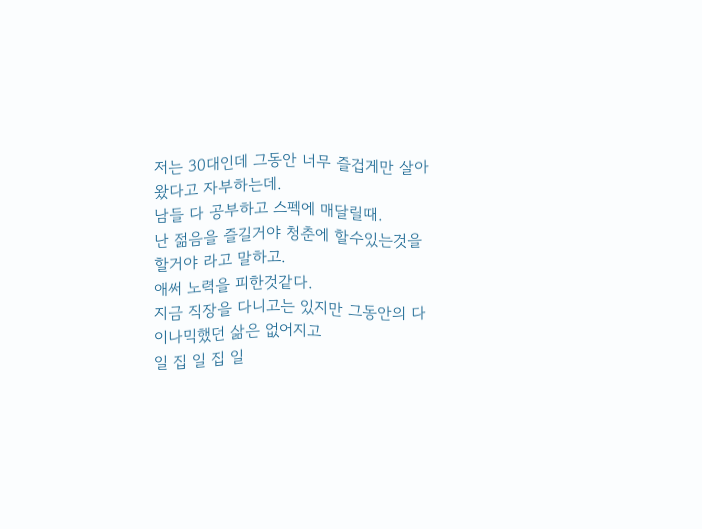저는 30대인데 그동안 너무 즐겁게만 살아왔다고 자부하는데.
남들 다 공부하고 스펙에 매달릴때.
난 젊음을 즐길거야 청춘에 할수있는것을 할거야 라고 말하고.
애써 노력을 피한것같다.
지금 직장을 다니고는 있지만 그동안의 다이나믹했던 삶은 없어지고
일 집 일 집 일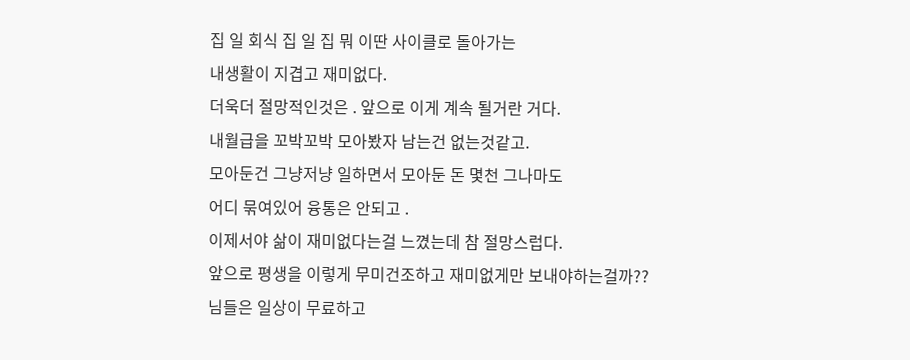집 일 회식 집 일 집 뭐 이딴 사이클로 돌아가는
내생활이 지겹고 재미없다.
더욱더 절망적인것은 . 앞으로 이게 계속 될거란 거다.
내월급을 꼬박꼬박 모아봤자 남는건 없는것같고.
모아둔건 그냥저냥 일하면서 모아둔 돈 몇천 그나마도
어디 묶여있어 융통은 안되고 .
이제서야 삶이 재미없다는걸 느꼈는데 참 절망스럽다.
앞으로 평생을 이렇게 무미건조하고 재미없게만 보내야하는걸까??
님들은 일상이 무료하고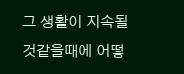그 생활이 지속될것같을때에 어떻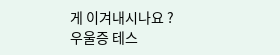게 이겨내시나요 ?
우울증 테스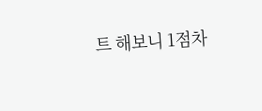트 해보니 1점차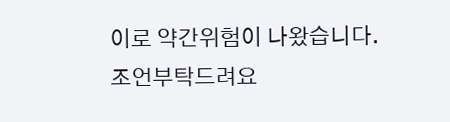이로 약간위험이 나왔습니다.
조언부탁드려요